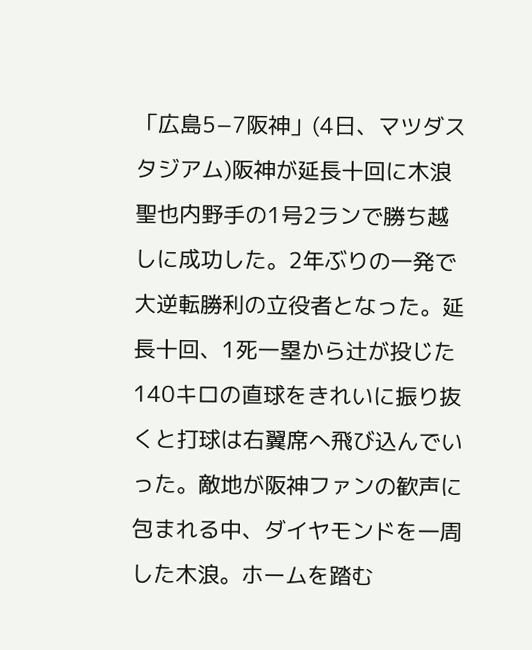「広島5−7阪神」(4日、マツダスタジアム)阪神が延長十回に木浪聖也内野手の1号2ランで勝ち越しに成功した。2年ぶりの一発で大逆転勝利の立役者となった。延長十回、1死一塁から辻が投じた140キロの直球をきれいに振り抜くと打球は右翼席へ飛び込んでいった。敵地が阪神ファンの歓声に包まれる中、ダイヤモンドを一周した木浪。ホームを踏む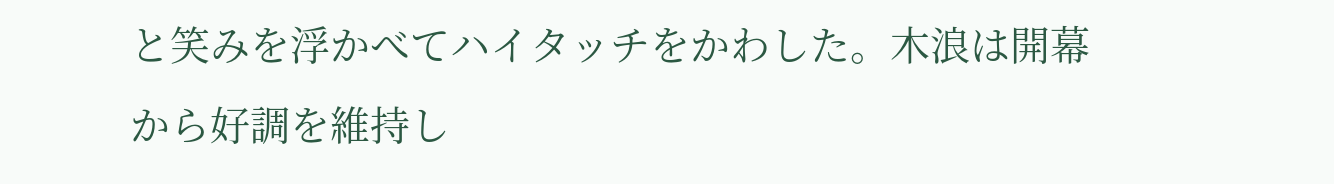と笑みを浮かべてハイタッチをかわした。木浪は開幕から好調を維持し